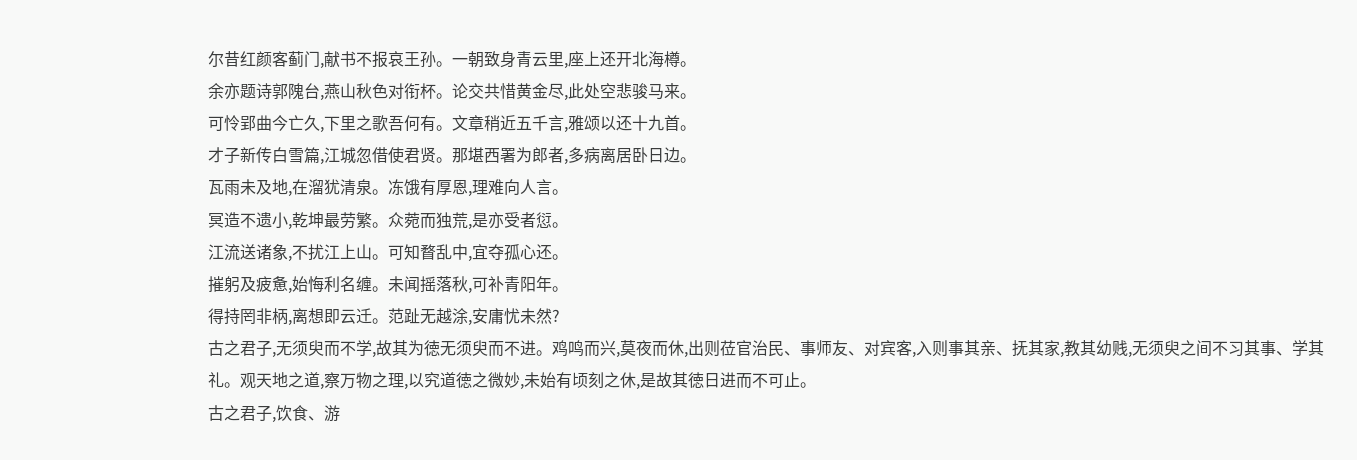尔昔红颜客蓟门,献书不报哀王孙。一朝致身青云里,座上还开北海樽。
余亦题诗郭隗台,燕山秋色对衔杯。论交共惜黄金尽,此处空悲骏马来。
可怜郢曲今亡久,下里之歌吾何有。文章稍近五千言,雅颂以还十九首。
才子新传白雪篇,江城忽借使君贤。那堪西署为郎者,多病离居卧日边。
瓦雨未及地,在溜犹清泉。冻饿有厚恩,理难向人言。
冥造不遗小,乾坤最劳繁。众菀而独荒,是亦受者愆。
江流送诸象,不扰江上山。可知瞀乱中,宜夺孤心还。
摧躬及疲惫,始悔利名缠。未闻摇落秋,可补青阳年。
得持罔非柄,离想即云迁。范趾无越涂,安庸忧未然?
古之君子,无须臾而不学,故其为徳无须臾而不进。鸡鸣而兴,莫夜而休,出则莅官治民、事师友、对宾客,入则事其亲、抚其家,教其幼贱,无须臾之间不习其事、学其礼。观天地之道,察万物之理,以究道徳之微妙,未始有顷刻之休,是故其徳日进而不可止。
古之君子,饮食、游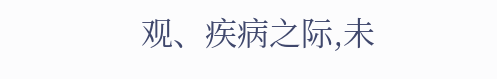观、疾病之际,未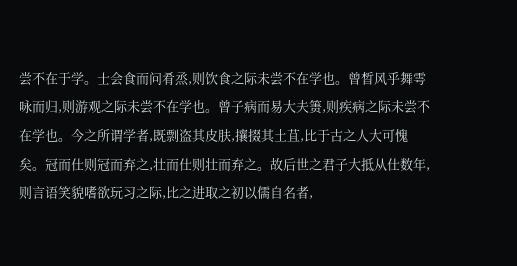尝不在于学。士会食而问肴烝,则饮食之际未尝不在学也。曾晳风乎舞雩咏而归,则游观之际未尝不在学也。曾子病而易大夫箦,则疾病之际未尝不在学也。今之所谓学者,既剽盗其皮肤,攘掇其土苴,比于古之人大可愧矣。冠而仕则冠而弃之,壮而仕则壮而弃之。故后世之君子大抵从仕数年,则言语笑貌嗜欲玩习之际,比之进取之初以儒自名者,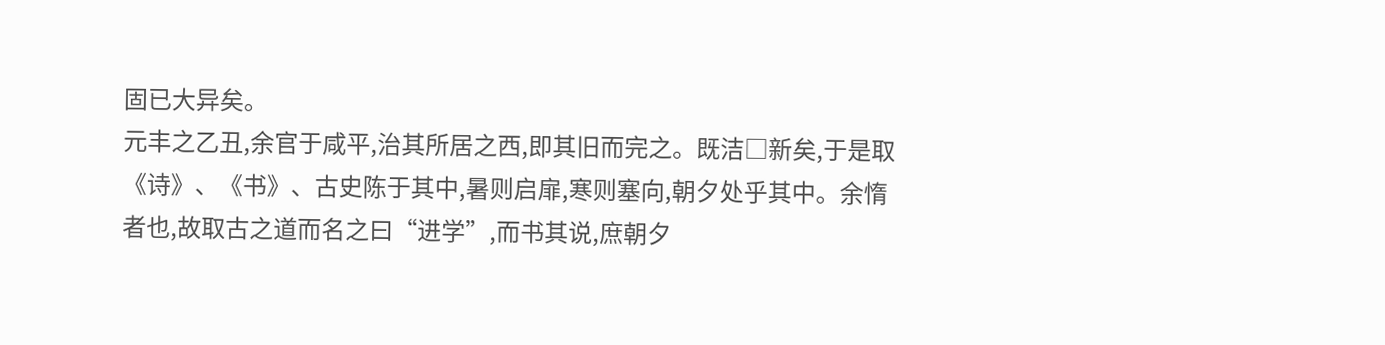固已大异矣。
元丰之乙丑,余官于咸平,治其所居之西,即其旧而完之。既洁□新矣,于是取《诗》、《书》、古史陈于其中,暑则启扉,寒则塞向,朝夕处乎其中。余惰者也,故取古之道而名之曰“进学”,而书其说,庶朝夕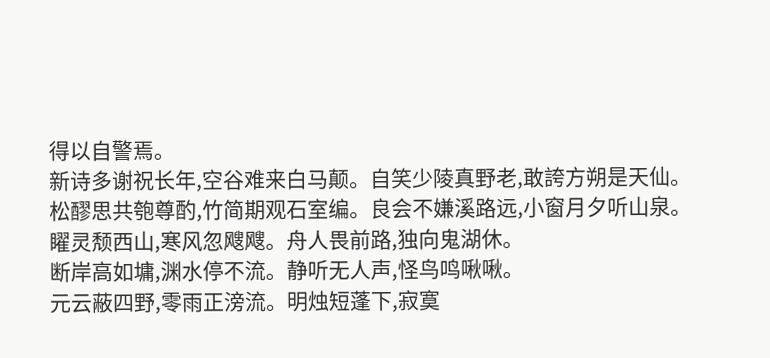得以自警焉。
新诗多谢祝长年,空谷难来白马颠。自笑少陵真野老,敢誇方朔是天仙。
松醪思共匏尊酌,竹简期观石室编。良会不嫌溪路远,小窗月夕听山泉。
矅灵颓西山,寒风忽飕飕。舟人畏前路,独向鬼湖休。
断岸高如墉,渊水停不流。静听无人声,怪鸟鸣啾啾。
元云蔽四野,零雨正滂流。明烛短蓬下,寂寞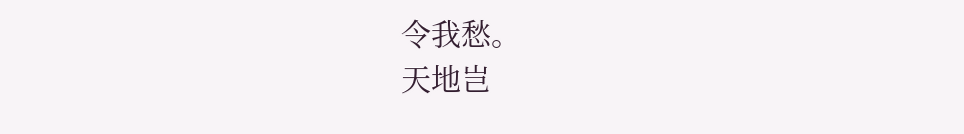令我愁。
天地岂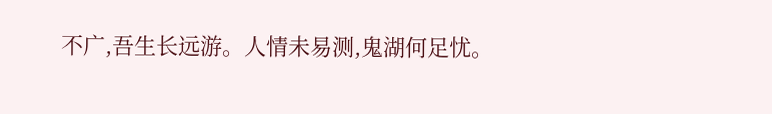不广,吾生长远游。人情未易测,鬼湖何足忧。